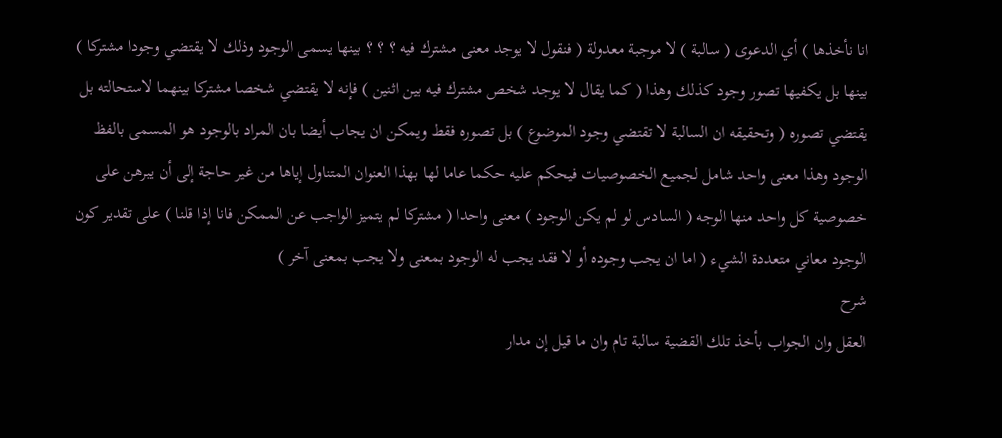انا نأخذها ) أي الدعوى ( سالبة ) لا موجبة معدولة ( فنقول لا يوجد معنى مشترك فيه ؟ ؟ ؟ بينها يسمى الوجود وذلك لا يقتضي وجودا مشتركا ) بينها بل يكفيها تصور وجود كذلك وهذا ( كما يقال لا يوجد شخص مشترك فيه بين اثنين ) فإنه لا يقتضي شخصا مشتركا بينهما لاستحالته بل يقتضي تصوره ( وتحقيقه ان السالبة لا تقتضي وجود الموضوع ) بل تصوره فقط ويمكن ان يجاب أيضا بان المراد بالوجود هو المسمى بالفظ الوجود وهذا معنى واحد شامل لجميع الخصوصيات فيحكم عليه حكما عاما لها بهذا العنوان المتناول إياها من غير حاجة إلى أن يبرهن على خصوصية كل واحد منها الوجه ( السادس لو لم يكن الوجود ) معنى واحدا ( مشتركا لم يتميز الواجب عن الممكن فانا إذا قلنا ) على تقدير كون الوجود معاني متعددة الشيء ( اما ان يجب وجوده أو لا فقد يجب له الوجود بمعنى ولا يجب بمعنى آخر )
شرح
العقل وان الجواب بأخذ تلك القضية سالبة تام وان ما قيل إن مدار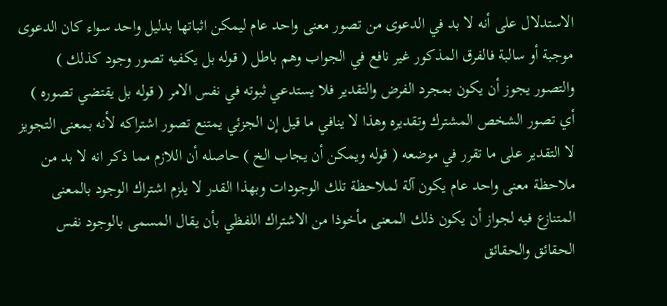الاستدلال على أنه لا بد في الدعوى من تصور معنى واحد عام ليمكن اثباتها بدليل واحد سواء كان الدعوى موجبة أو سالبة فالفرق المذكور غير نافع في الجواب وهم باطل ( قوله بل يكفيه تصور وجود كذلك ) والتصور يجوز أن يكون بمجرد الفرض والتقدير فلا يستدعي ثبوته في نفس الامر ( قوله بل يقتضي تصوره ) أي تصور الشخص المشترك وتقديره وهذا لا ينافي ما قيل إن الجزئي يمتنع تصور اشتراكه لأنه بمعنى التجويز لا التقدير على ما تقرر في موضعه ( قوله ويمكن أن يجاب الخ ) حاصله أن اللازم مما ذكر انه لا بد من ملاحظة معنى واحد عام يكون آلة لملاحظة تلك الوجودات وبهذا القدر لا يلزم اشتراك الوجود بالمعنى المتنازع فيه لجواز أن يكون ذلك المعنى مأخوذا من الاشتراك اللفظي بأن يقال المسمى بالوجود نفس الحقائق والحقائق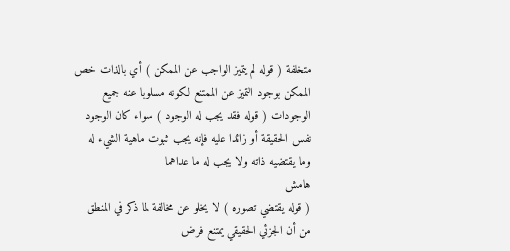متخلفة ( قوله لم يتميز الواجب عن الممكن ) أي بالذات خص الممكن بوجود التميز عن الممتنع لكونه مسلوبا عنه جميع الوجودات ( قوله فقد يجب له الوجود ) سواء كان الوجود نفس الحقيقة أو زائدا عليه فإنه يجب ثبوت ماهية الشيء له وما يقتضيه ذاته ولا يجب له ما عداهما
هامش
( قوله يقتضي تصوره ) لا يخلو عن مخالفة لما ذكر في المنطق من أن الجزئي الحقيقي يمتنع فرض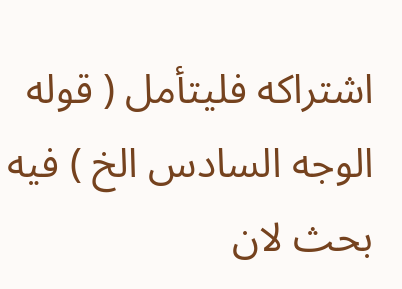اشتراكه فليتأمل ( قوله الوجه السادس الخ ) فيه بحث لان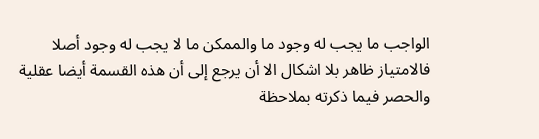الواجب ما يجب له وجود ما والممكن ما لا يجب له وجود أصلا فالامتياز ظاهر بلا اشكال الا أن يرجع إلى أن هذه القسمة أيضا عقلية والحصر فيما ذكرته بملاحظة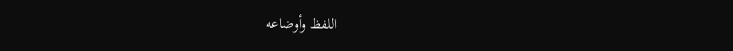اللفظ وأوضاعه